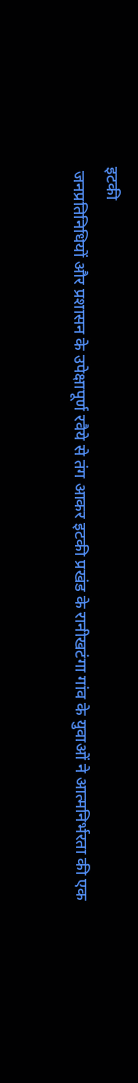इटकी
 जनप्रतिनिधियों और प्रशासन के उपेक्षापूर्ण रवैये से तंग आकर इटकी प्रखंड के रानीखटंगा गांव के युवाओं ने आत्मनिर्भरता की एक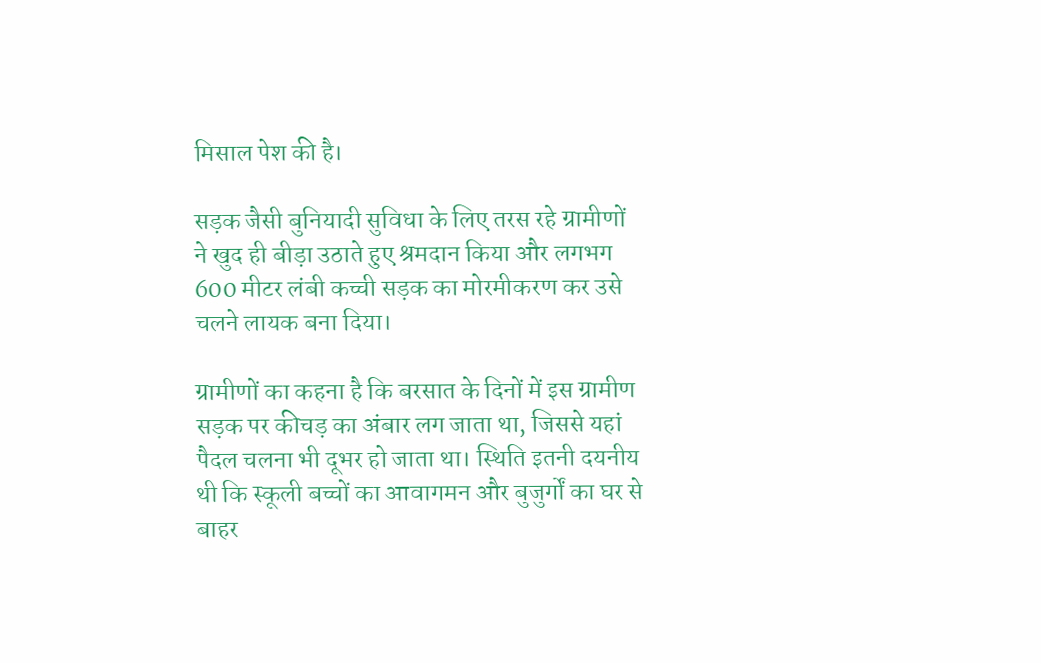मिसाल पेश की है।

सड़क जैसी बुनियादी सुविधा के लिए तरस रहे ग्रामीणों ने खुद ही बीड़ा उठाते हुए श्रमदान किया और लगभग 600 मीटर लंबी कच्ची सड़क का मोरमीकरण कर उसे चलने लायक बना दिया।

ग्रामीणों का कहना है कि बरसात के दिनों में इस ग्रामीण सड़क पर कीचड़ का अंबार लग जाता था, जिससे यहां पैदल चलना भी दूभर हो जाता था। स्थिति इतनी दयनीय थी कि स्कूली बच्चों का आवागमन और बुजुर्गों का घर से बाहर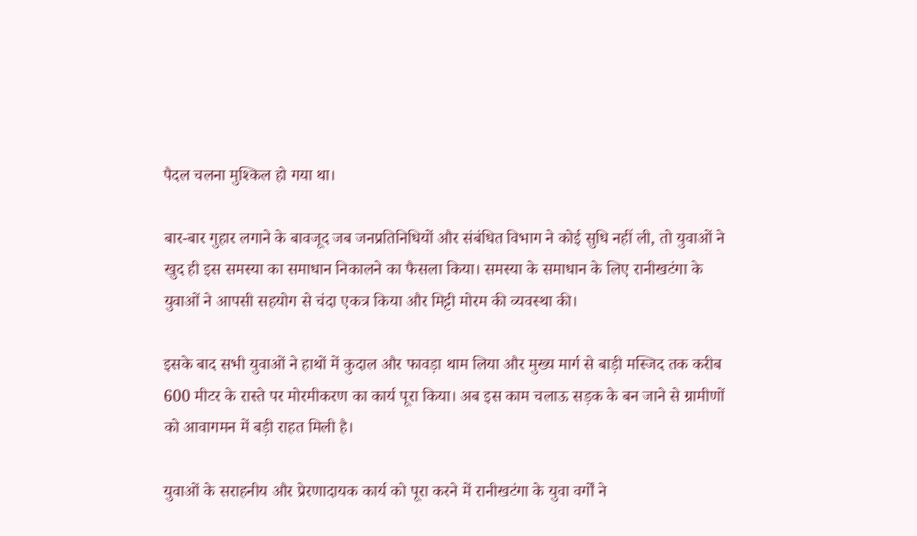पैदल चलना मुश्किल हो गया था।

बार-बार गुहार लगाने के बावजूद जब जनप्रतिनिधियों और संबंधित विभाग ने कोई सुधि नहीं ली, तो युवाओं ने खुद ही इस समस्या का समाधान निकालने का फैसला किया। समस्या के समाधान के लिए रानीखटंगा के युवाओं ने आपसी सहयोग से चंदा एकत्र किया और मिट्टी मोरम की व्यवस्था की।

इसके बाद सभी युवाओं ने हाथों में कुदाल और फावड़ा थाम लिया और मुख्य मार्ग से बाड़ी मस्जिद तक करीब 600 मीटर के रास्ते पर मोरमीकरण का कार्य पूरा किया। अब इस काम चलाऊ सड़क के बन जाने से ग्रामीणों को आवागमन में बड़ी राहत मिली है।

युवाओं के सराहनीय और प्रेरणादायक कार्य को पूरा करने में रानीखटंगा के युवा वर्गों ने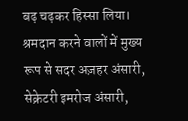बढ़ चढ़कर हिस्सा लिया। श्रमदान करने वालों में मुख्य रूप से सदर अज़हर अंसारी, सेक्रेटरी इमरोज अंसारी,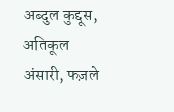अब्दुल कुद्दूस, अतिकूल अंसारी, फज़ले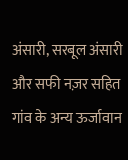अंसारी, सरबूल अंसारी और सफी नज़र सहित गांव के अन्य ऊर्जावान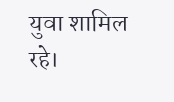युवा शामिल रहे।